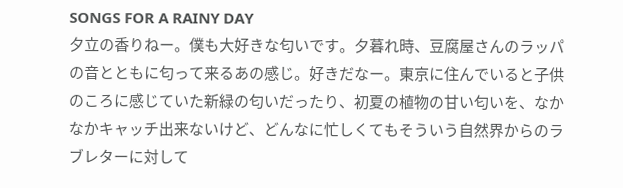SONGS FOR A RAINY DAY
夕立の香りねー。僕も大好きな匂いです。夕暮れ時、豆腐屋さんのラッパの音とともに匂って来るあの感じ。好きだなー。東京に住んでいると子供のころに感じていた新緑の匂いだったり、初夏の植物の甘い匂いを、なかなかキャッチ出来ないけど、どんなに忙しくてもそういう自然界からのラブレターに対して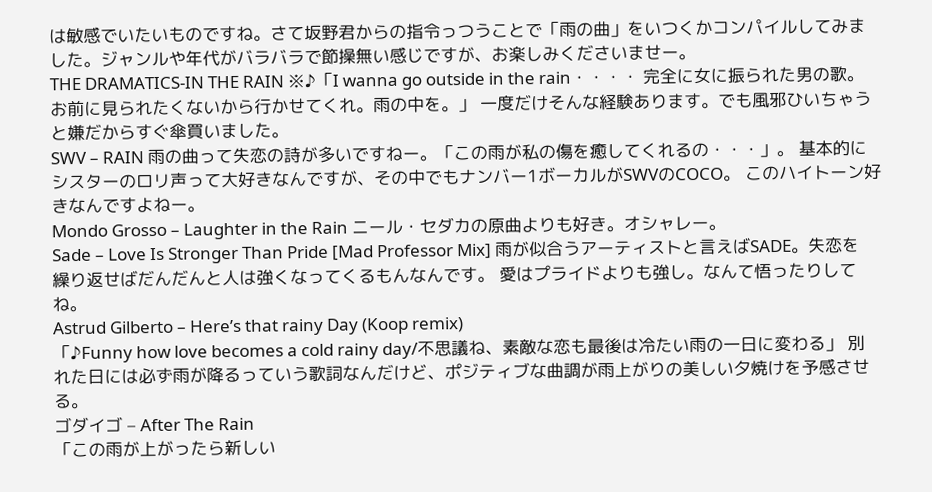は敏感でいたいものですね。さて坂野君からの指令っつうことで「雨の曲」をいつくかコンパイルしてみました。ジャンルや年代がバラバラで節操無い感じですが、お楽しみくださいませー。
THE DRAMATICS-IN THE RAIN ※♪「I wanna go outside in the rain・・・・ 完全に女に振られた男の歌。お前に見られたくないから行かせてくれ。雨の中を。」 一度だけそんな経験あります。でも風邪ひいちゃうと嫌だからすぐ傘買いました。
SWV – RAIN 雨の曲って失恋の詩が多いですねー。「この雨が私の傷を癒してくれるの・・・」。 基本的にシスターのロリ声って大好きなんですが、その中でもナンバー1ボーカルがSWVのCOCO。 このハイトーン好きなんですよねー。
Mondo Grosso – Laughter in the Rain ニール・セダカの原曲よりも好き。オシャレー。
Sade – Love Is Stronger Than Pride [Mad Professor Mix] 雨が似合うアーティストと言えばSADE。失恋を繰り返せばだんだんと人は強くなってくるもんなんです。 愛はプライドよりも強し。なんて悟ったりしてね。
Astrud Gilberto – Here’s that rainy Day (Koop remix)
「♪Funny how love becomes a cold rainy day/不思議ね、素敵な恋も最後は冷たい雨の一日に変わる」 別れた日には必ず雨が降るっていう歌詞なんだけど、ポジティブな曲調が雨上がりの美しい夕焼けを予感させる。
ゴダイゴ – After The Rain
「この雨が上がったら新しい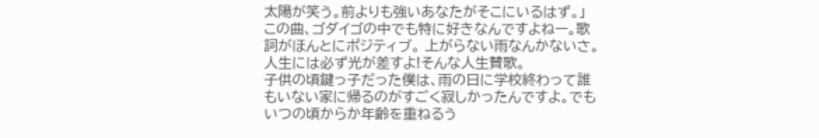太陽が笑う。前よりも強いあなたがそこにいるはず。」 この曲、ゴダイゴの中でも特に好きなんですよねー。歌詞がほんとにポジティブ。 上がらない雨なんかないさ。人生には必ず光が差すよ!そんな人生賛歌。
子供の頃鍵っ子だった僕は、雨の日に学校終わって誰もいない家に帰るのがすごく寂しかったんですよ。でもいつの頃からか年齢を重ねるう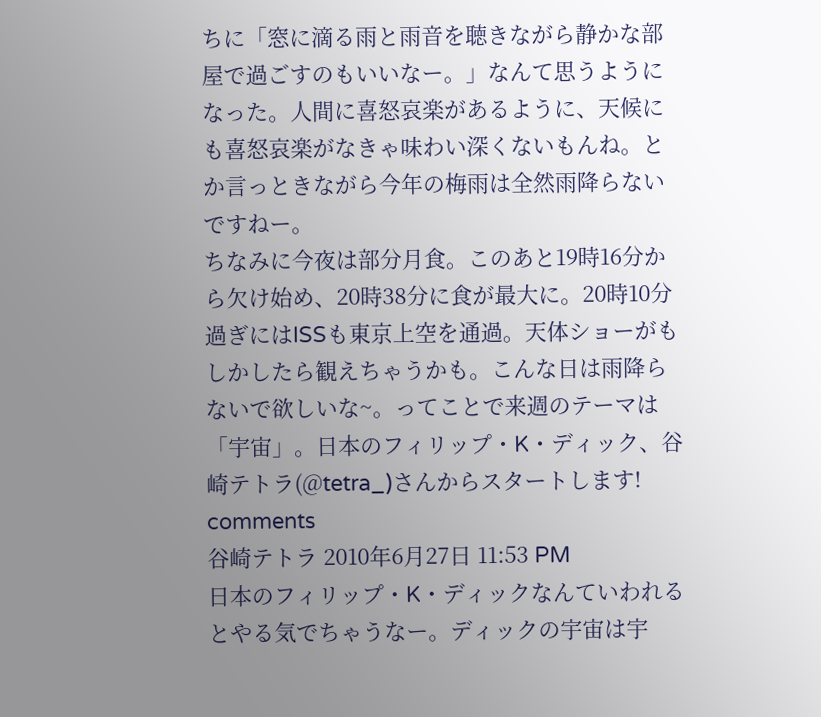ちに「窓に滴る雨と雨音を聴きながら静かな部屋で過ごすのもいいなー。」なんて思うようになった。人間に喜怒哀楽があるように、天候にも喜怒哀楽がなきゃ味わい深くないもんね。とか言っときながら今年の梅雨は全然雨降らないですねー。
ちなみに今夜は部分月食。このあと19時16分から欠け始め、20時38分に食が最大に。20時10分過ぎにはISSも東京上空を通過。天体ショーがもしかしたら観えちゃうかも。こんな日は雨降らないで欲しいな~。ってことで来週のテーマは「宇宙」。日本のフィリップ・K・ディック、谷崎テトラ(@tetra_)さんからスタートします!
comments
谷崎テトラ 2010年6月27日 11:53 PM
日本のフィリップ・K・ディックなんていわれるとやる気でちゃうなー。ディックの宇宙は宇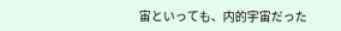宙といっても、内的宇宙だった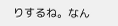りするね。なん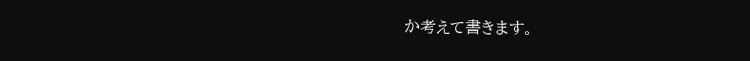か考えて書きます。